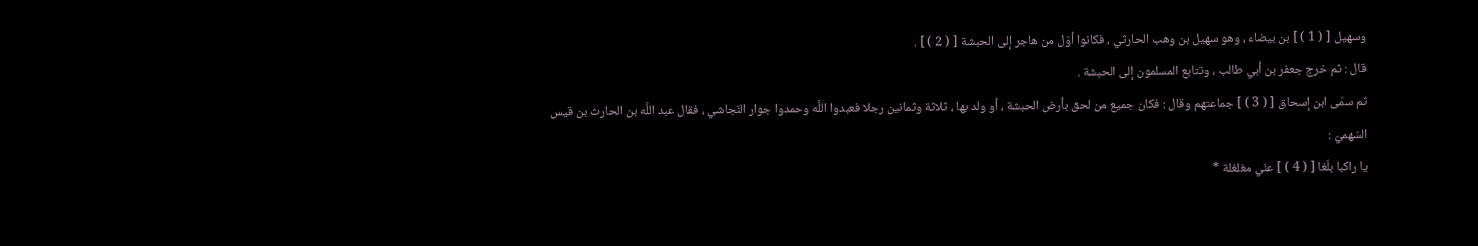وسهيل [ ( 1 ) ] بن بيضاء ، وهو سهيل بن وهب الحارثي ، فكانوا أوّل من هاجر إلى الحبشة [ ( 2 ) ] .
قال : ثم خرج جعفر بن أبي طالب ، وتتابع المسلمون إلى الحبشة .
ثم سمّى ابن إسحاق [ ( 3 ) ] جماعتهم وقال : فكان جميع من لحق بأرض الحبشة ، أو ولد بها ، ثلاثة وثمانين رجلا فعبدوا اللَّه وحمدوا جوار النّجاشي ، فقال عبد اللَّه بن الحارث بن قيس السّهميّ :
يا راكبا بلّغا [ ( 4 ) ] عنّي مغلغلة *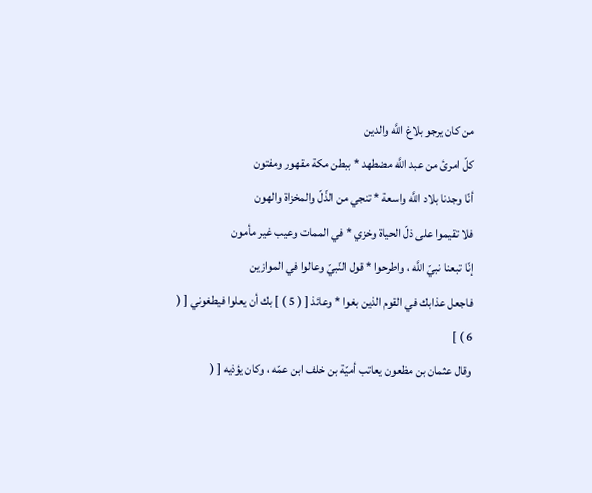من كان يرجو بلاغ اللَّه والدين
كلّ امرئ من عبد اللَّه مضطهد * ببطن مكة مقهور ومفتون
أنّا وجدنا بلاد اللَّه واسعة * تنجي من الذّلّ والمخزاة والهون
فلا تقيموا على ذلّ الحياة وخزي * في الممات وعيب غير مأمون
إنّا تبعنا نبيّ اللَّه ، واطرحوا * قول النّبيّ وعالوا في الموازين
فاجعل عذابك في القوم الذين بغوا * وعائذ [ ( 5 ) ] بك أن يعلوا فيطغوني [ ( 6 ) ]
وقال عثمان بن مظعون يعاتب أميّة بن خلف ابن عمّه ، وكان يؤذيه [ (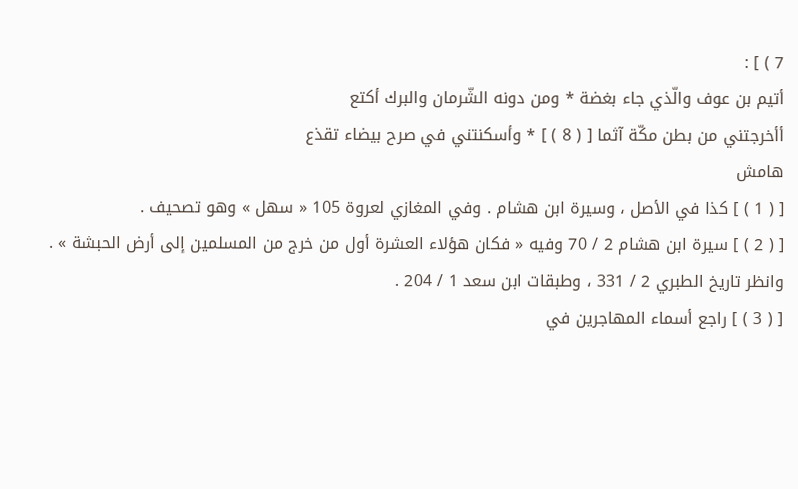7 ) ] :
أتيم بن عوف والّذي جاء بغضة * ومن دونه الشّرمان والبرك أكتع
أأخرجتني من بطن مكّة آثما [ ( 8 ) ] * وأسكنتني في صرح بيضاء تقذع
هامش
[ ( 1 ) ] كذا في الأصل ، وسيرة ابن هشام . وفي المغازي لعروة 105 « سهل » وهو تصحيف .
[ ( 2 ) ] سيرة ابن هشام 2 / 70 وفيه « فكان هؤلاء العشرة أول من خرج من المسلمين إلى أرض الحبشة » . وانظر تاريخ الطبري 2 / 331 ، وطبقات ابن سعد 1 / 204 .
[ ( 3 ) ] راجع أسماء المهاجرين في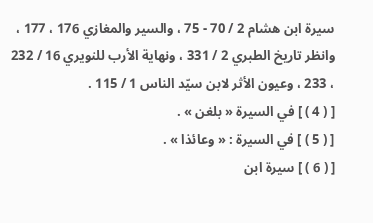سيرة ابن هشام 2 / 70 - 75 ، والسير والمغازي 176 ، 177 ، وانظر تاريخ الطبري 2 / 331 ، ونهاية الأرب للنويري 16 / 232 ، 233 ، وعيون الأثر لابن سيّد الناس 1 / 115 .
[ ( 4 ) ] في السيرة « بلغن » .
[ ( 5 ) ] في السيرة : « وعائذا » .
[ ( 6 ) ] سيرة ابن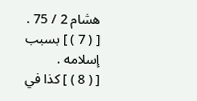هشام 2 / 75 .
[ ( 7 ) ] بسبب إسلامه .
[ ( 8 ) ] كذا في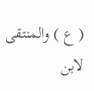( ع ) والمنتقى لابن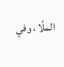الملّا ، وفي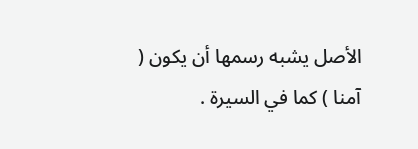الأصل يشبه رسمها أن يكون ( آمنا ) كما في السيرة .